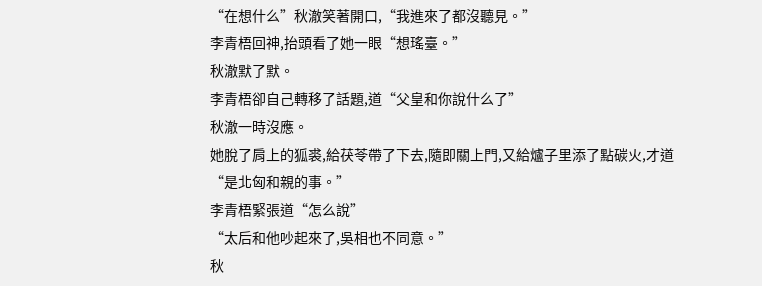“在想什么”秋澈笑著開口,“我進來了都沒聽見。”
李青梧回神,抬頭看了她一眼“想瑤臺。”
秋澈默了默。
李青梧卻自己轉移了話題,道“父皇和你說什么了”
秋澈一時沒應。
她脫了肩上的狐裘,給茯苓帶了下去,隨即關上門,又給爐子里添了點碳火,才道“是北匈和親的事。”
李青梧緊張道“怎么說”
“太后和他吵起來了,吳相也不同意。”
秋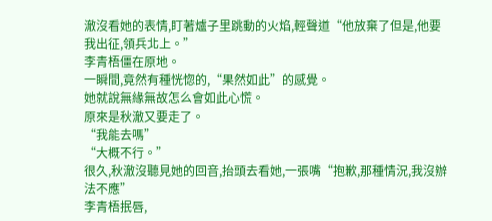澈沒看她的表情,盯著爐子里跳動的火焰,輕聲道“他放棄了但是,他要我出征,領兵北上。”
李青梧僵在原地。
一瞬間,竟然有種恍惚的,“果然如此”的感覺。
她就說無緣無故怎么會如此心慌。
原來是秋澈又要走了。
“我能去嗎”
“大概不行。”
很久,秋澈沒聽見她的回音,抬頭去看她,一張嘴“抱歉,那種情況,我沒辦法不應”
李青梧抿唇,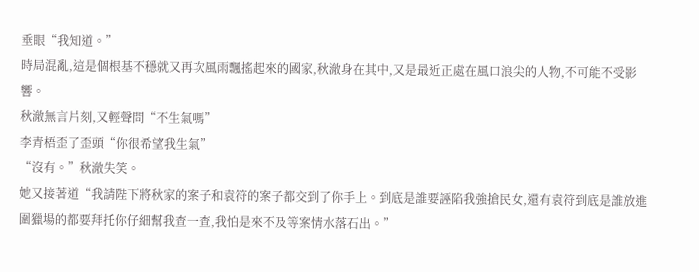垂眼“我知道。”
時局混亂,這是個根基不穩就又再次風雨飄搖起來的國家,秋澈身在其中,又是最近正處在風口浪尖的人物,不可能不受影響。
秋澈無言片刻,又輕聲問“不生氣嗎”
李青梧歪了歪頭“你很希望我生氣”
“沒有。”秋澈失笑。
她又接著道“我請陛下將秋家的案子和袁符的案子都交到了你手上。到底是誰要誣陷我強搶民女,還有袁符到底是誰放進圍獵場的都要拜托你仔細幫我查一查,我怕是來不及等案情水落石出。”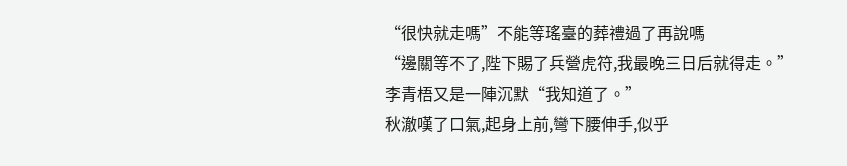“很快就走嗎”不能等瑤臺的葬禮過了再說嗎
“邊關等不了,陛下賜了兵營虎符,我最晚三日后就得走。”
李青梧又是一陣沉默“我知道了。”
秋澈嘆了口氣,起身上前,彎下腰伸手,似乎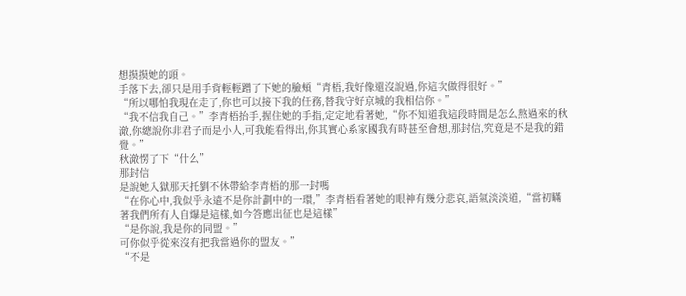想摸摸她的頭。
手落下去,卻只是用手背輕輕蹭了下她的臉頰“青梧,我好像還沒說過,你這次做得很好。”
“所以哪怕我現在走了,你也可以接下我的任務,替我守好京城的我相信你。”
“我不信我自己。”李青梧抬手,握住她的手指,定定地看著她,“你不知道我這段時間是怎么熬過來的秋澈,你總說你非君子而是小人,可我能看得出,你其實心系家國我有時甚至會想,那封信,究竟是不是我的錯覺。”
秋澈愣了下“什么”
那封信
是說她入獄那天托劉不休帶給李青梧的那一封嗎
“在你心中,我似乎永遠不是你計劃中的一環,”李青梧看著她的眼神有幾分悲哀,語氣淡淡道,“當初瞞著我們所有人自爆是這樣,如今答應出征也是這樣”
“是你說,我是你的同盟。”
可你似乎從來沒有把我當過你的盟友。”
“不是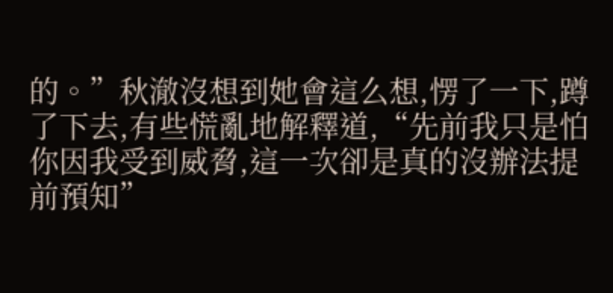的。”秋澈沒想到她會這么想,愣了一下,蹲了下去,有些慌亂地解釋道,“先前我只是怕你因我受到威脅,這一次卻是真的沒辦法提前預知”